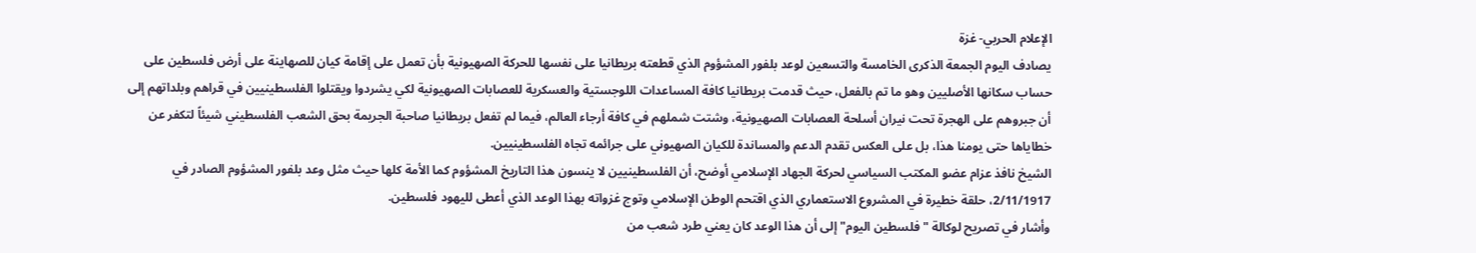الإعلام الحربي- غزة
يصادف اليوم الجمعة الذكرى الخامسة والتسعين لوعد بلفور المشؤوم الذي قطعته بريطانيا على نفسها للحركة الصهيونية بأن تعمل على إقامة كيان للصهاينة على أرض فلسطين على حساب سكانها الأصليين وهو ما تم بالفعل، حيث قدمت بريطانيا كافة المساعدات اللوجستية والعسكرية للعصابات الصهيونية لكي يشردوا ويقتلوا الفلسطينيين في قراهم وبلداتهم إلى أن جبروهم على الهجرة تحت نيران أسلحة العصابات الصهيونية، وشتت شملهم في كافة أرجاء العالم، فيما لم تفعل بريطانيا صاحبة الجريمة بحق الشعب الفلسطيني شيئاً لتكفر عن خطاياها حتى يومنا هذا، بل على العكس تقدم الدعم والمساندة للكيان الصهيوني على جرائمه تجاه الفلسطينيين.
الشيخ نافذ عزام عضو المكتب السياسي لحركة الجهاد الإسلامي أوضح، أن الفلسطينيين لا ينسون هذا التاريخ المشؤوم كما الأمة كلها حيث مثل وعد بلفور المشؤوم الصادر في 2/11/1917، حلقة خطيرة في المشروع الاستعماري الذي اقتحم الوطن الإسلامي وتوج غزواته بهذا الوعد الذي أعطى لليهود فلسطين.
وأشار في تصريح لوكالة "فلسطين اليوم" إلى أن هذا الوعد كان يعني طرد شعب من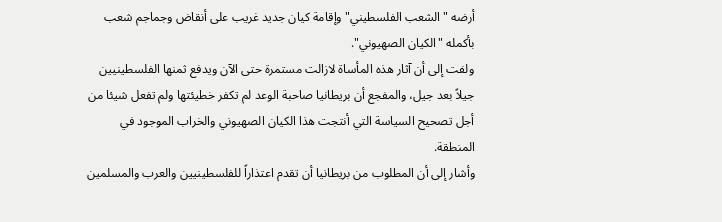أرضه "الشعب الفلسطيني" وإقامة كيان جديد غريب على أنقاض وجماجم شعب بأكمله "الكيان الصهيوني".
ولفت إلى أن آثار هذه المأساة لازالت مستمرة حتى الآن ويدفع ثمنها الفلسطينيين جيلاً بعد جيل، والمفجع أن بريطانيا صاحبة الوعد لم تكفر خطيئتها ولم تفعل شيئا من أجل تصحيح السياسة التي أنتجت هذا الكيان الصهيوني والخراب الموجود في المنطقة.
وأشار إلى أن المطلوب من بريطانيا أن تقدم اعتذاراً للفلسطينيين والعرب والمسلمين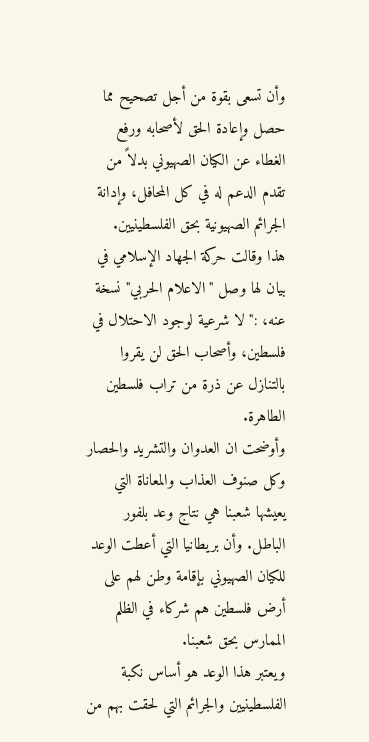وأن تسعى بقوة من أجل تصحيح مما حصل وإعادة الحق لأصحابه ورفع الغطاء عن الكيان الصهيوني بدلاً من تقدم الدعم له في كل المحافل، وإدانة الجرائم الصهيونية بحق الفلسطينيين.
هذا وقالت حركة الجهاد الإسلامي في بيان لها وصل "الاعلام الحربي" نسخة عنه، :" لا شرعية لوجود الاحتلال في فلسطين، وأصحاب الحق لن يقروا بالتنازل عن ذرة من تراب فلسطين الطاهرة.
وأوضحت ان العدوان والتشريد والحصار وكل صنوف العذاب والمعاناة التي يعيشها شعبنا هي نتاج وعد بلفور الباطل. وأن بريطانيا التي أعطت الوعد للكيان الصهيوني بإقامة وطن لهم على أرض فلسطين هم شركاء في الظلم الممارس بحق شعبنا.
ويعتبر هذا الوعد هو أساس نكبة الفلسطينيين والجرائم التي لحقت بهم من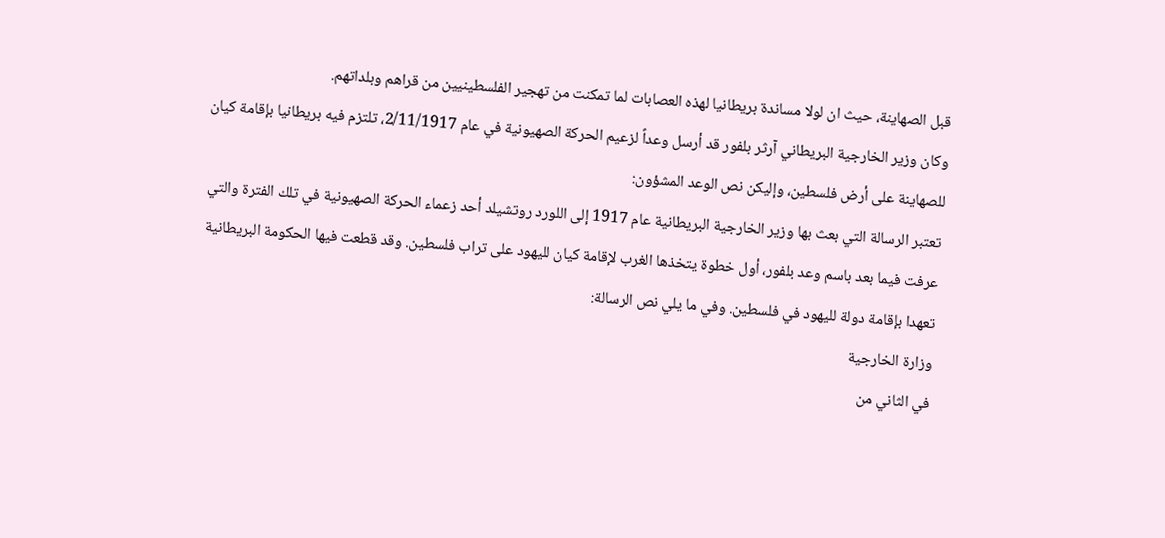قبل الصهاينة، حيث ان لولا مساندة بريطانيا لهذه العصابات لما تمكنت من تهجير الفلسطينيين من قراهم وبلداتهم.
وكان وزير الخارجية البريطاني آرثر بلفور قد أرسل وعداً لزعيم الحركة الصهيونية في عام 2/11/1917، تلتزم فيه بريطانيا بإقامة كيان للصهاينة على أرض فلسطين، وإليكن نص الوعد المشؤون:
تعتبر الرسالة التي بعث بها وزير الخارجية البريطانية عام 1917 إلى اللورد روتشيلد أحد زعماء الحركة الصهيونية في تلك الفترة والتي عرفت فيما بعد باسم وعد بلفور، أول خطوة يتخذها الغرب لإقامة كيان لليهود على تراب فلسطين. وقد قطعت فيها الحكومة البريطانية تعهدا بإقامة دولة لليهود في فلسطين. وفي ما يلي نص الرسالة:
وزارة الخارجية
في الثاني من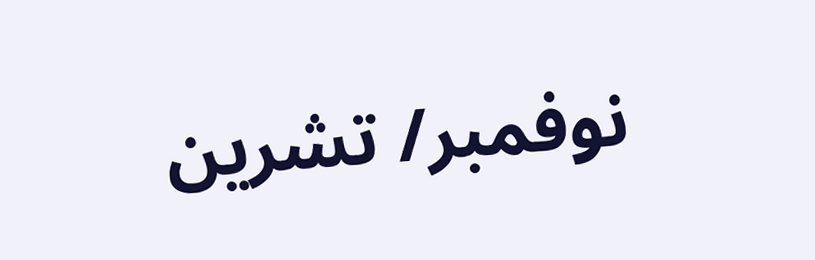نوفمبر/ تشرين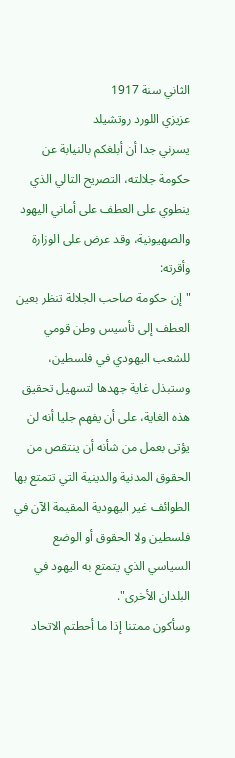الثاني سنة 1917
عزيزي اللورد روتشيلد
يسرني جدا أن أبلغكم بالنيابة عن حكومة جلالته، التصريح التالي الذي ينطوي على العطف على أماني اليهود والصهيونية، وقد عرض على الوزارة وأقرته:
"إن حكومة صاحب الجلالة تنظر بعين العطف إلى تأسيس وطن قومي للشعب اليهودي في فلسطين، وستبذل غاية جهدها لتسهيل تحقيق هذه الغاية، على أن يفهم جليا أنه لن يؤتى بعمل من شأنه أن ينتقص من الحقوق المدنية والدينية التي تتمتع بها الطوائف غير اليهودية المقيمة الآن في فلسطين ولا الحقوق أو الوضع السياسي الذي يتمتع به اليهود في البلدان الأخرى".
وسأكون ممتنا إذا ما أحطتم الاتحاد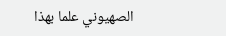الصهيوني علما بهذا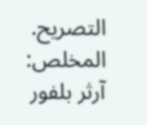التصريح.
المخلص:
آرثر بلفور